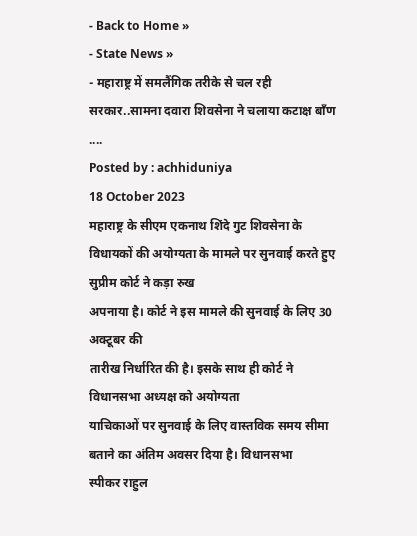- Back to Home »
- State News »
- महाराष्ट्र में समलैंगिक तरीके से चल रही सरकार..सामना दवारा शिवसेना ने चलाया कटाक्ष बाँण ....
Posted by : achhiduniya
18 October 2023
महाराष्ट्र के सीएम एकनाथ शिंदे गुट शिवसेना के
विधायकों की अयोग्यता के मामले पर सुनवाई करते हुए सुप्रीम कोर्ट ने कड़ा रुख
अपनाया है। कोर्ट ने इस मामले की सुनवाई के लिए 30 अक्टूबर की
तारीख निर्धारित की है। इसके साथ ही कोर्ट ने विधानसभा अध्यक्ष को अयोग्यता
याचिकाओं पर सुनवाई के लिए वास्तविक समय सीमा बताने का अंतिम अवसर दिया है। विधानसभा
स्पीकर राहुल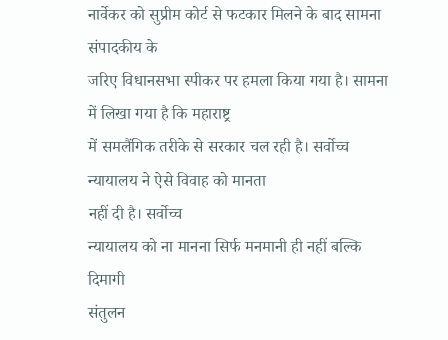नार्वेकर को सुप्रीम कोर्ट से फटकार मिलने के बाद सामना संपादकीय के
जरिए विधानसभा स्पीकर पर हमला किया गया है। सामना में लिखा गया है कि महाराष्ट्र
में समलैंगिक तरीके से सरकार चल रही है। सर्वोच्च न्यायालय ने ऐसे विवाह को मानता
नहीं दी है। सर्वोच्च
न्यायालय को ना मानना सिर्फ मनमानी ही नहीं बल्कि दिमागी
संतुलन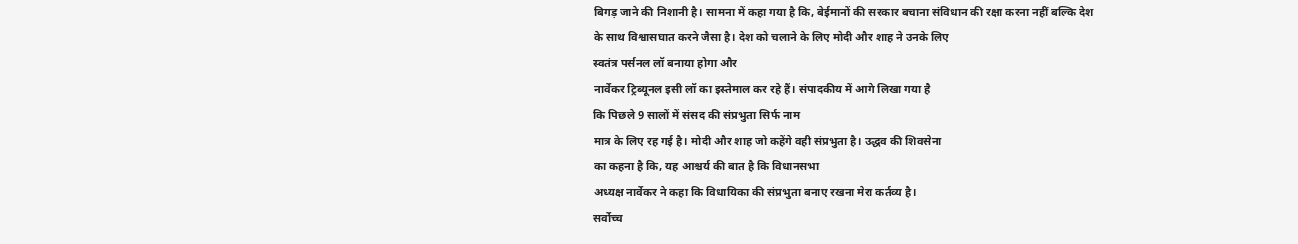बिगड़ जाने की निशानी है। सामना में कहा गया है कि, बेईमानों की सरकार बचाना संविधान की रक्षा करना नहीं बल्कि देश
के साथ विश्वासघात करने जैसा है। देश को चलाने के लिए मोदी और शाह ने उनके लिए
स्वतंत्र पर्सनल लॉ बनाया होगा और
नार्वेकर ट्रिब्यूनल इसी लॉ का इस्तेमाल कर रहे हैं। संपादकीय में आगे लिखा गया है
कि पिछले 9 सालों में संसद की संप्रभुता सिर्फ नाम
मात्र के लिए रह गई है। मोदी और शाह जो कहेंगे वही संप्रभुता है। उद्धव की शिवसेना
का कहना है कि, यह आश्चर्य की बात है कि विधानसभा
अध्यक्ष नार्वेकर ने कहा कि विधायिका की संप्रभुता बनाए रखना मेरा कर्तव्य है।
सर्वोच्च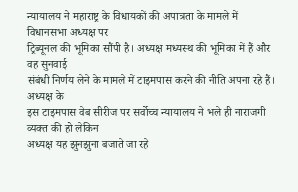न्यायालय ने महाराष्ट्र के विधायकों की अपात्रता के मामले में विधानसभा अध्यक्ष पर
ट्रिब्यूनल की भूमिका सौंपी है। अध्यक्ष मध्यस्थ की भूमिका में हैं और वह सुनवाई
संबंधी निर्णय लेने के मामले में टाइमपास करने की नीति अपना रहे हैं। अध्यक्ष के
इस टाइमपास वेब सीरीज पर सर्वोच्च न्यायालय ने भले ही नाराजगी व्यक्त की हो लेकिन
अध्यक्ष यह झुनझुना बजाते जा रहे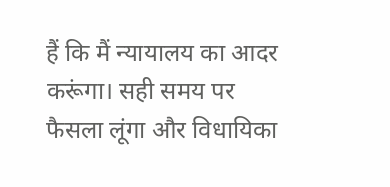हैं कि मैं न्यायालय का आदर करूंगा। सही समय पर
फैसला लूंगा और विधायिका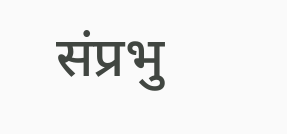संप्रभु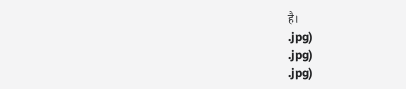है।
.jpg)
.jpg)
.jpg)